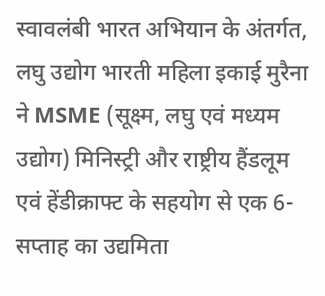स्वावलंबी भारत अभियान के अंतर्गत, लघु उद्योग भारती महिला इकाई मुरैना ने MSME (सूक्ष्म, लघु एवं मध्यम उद्योग) मिनिस्ट्री और राष्ट्रीय हैंडलूम एवं हेंडीक्राफ्ट के सहयोग से एक 6-सप्ताह का उद्यमिता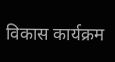विकास कार्यक्रम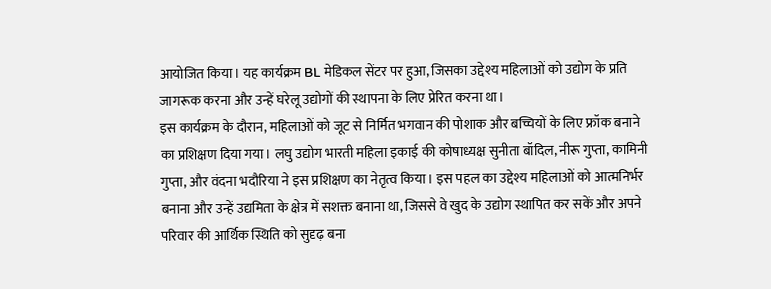आयोजित किया। यह कार्यक्रम BL मेडिकल सेंटर पर हुआ, जिसका उद्देश्य महिलाओं को उद्योग के प्रति जागरूक करना और उन्हें घरेलू उद्योगों की स्थापना के लिए प्रेरित करना था।
इस कार्यक्रम के दौरान, महिलाओं को जूट से निर्मित भगवान की पोशाक और बच्चियों के लिए फ्रॉक बनाने का प्रशिक्षण दिया गया। लघु उद्योग भारती महिला इकाई की कोषाध्यक्ष सुनीता बॉदिल, नीरू गुप्ता, कामिनी गुप्ता, और वंदना भदौरिया ने इस प्रशिक्षण का नेतृत्व किया। इस पहल का उद्देश्य महिलाओं को आत्मनिर्भर बनाना और उन्हें उद्यमिता के क्षेत्र में सशक्त बनाना था, जिससे वे खुद के उद्योग स्थापित कर सकें और अपने परिवार की आर्थिक स्थिति को सुदृढ़ बना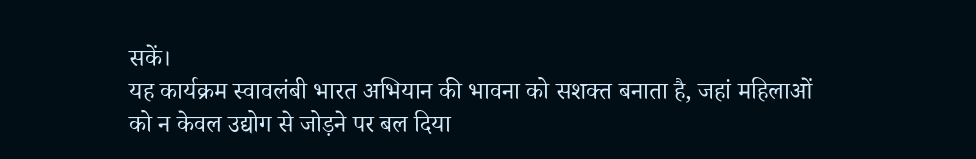सकें।
यह कार्यक्रम स्वावलंबी भारत अभियान की भावना को सशक्त बनाता है, जहां महिलाओं को न केवल उद्योग से जोड़ने पर बल दिया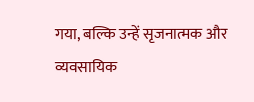गया, बल्कि उन्हें सृजनात्मक और व्यवसायिक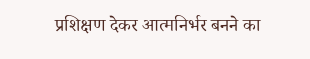प्रशिक्षण देकर आत्मनिर्भर बनने का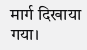मार्ग दिखाया गया।